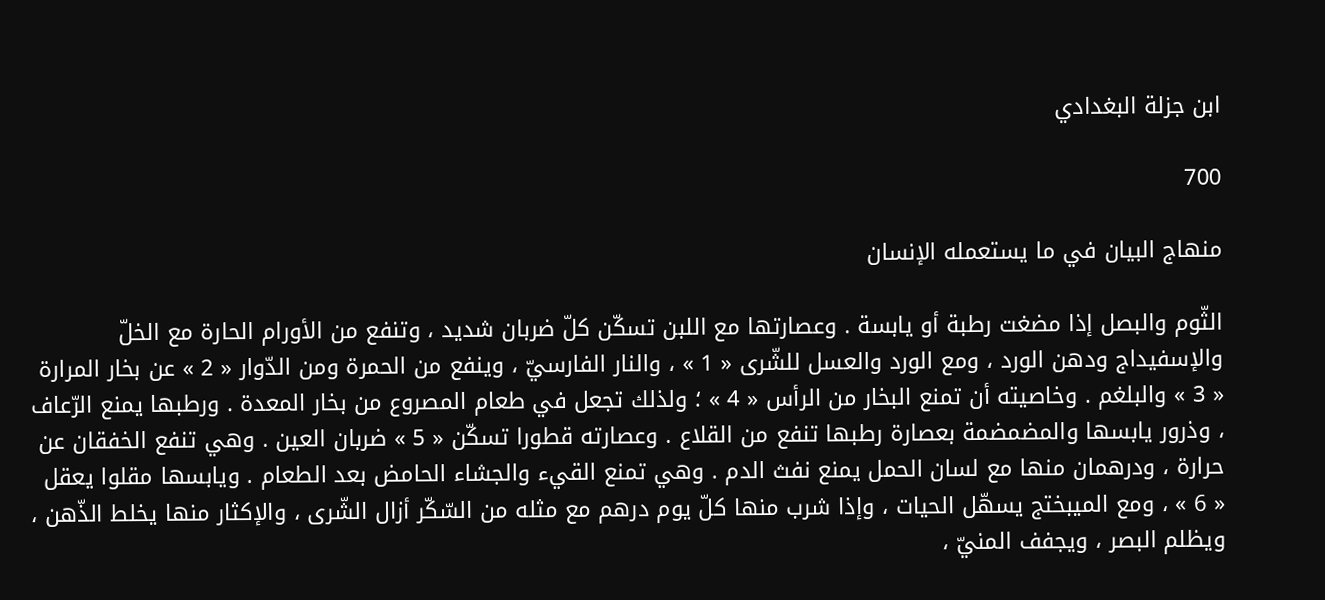ابن جزلة البغدادي

700

منهاج البيان في ما يستعمله الإنسان

الثّوم والبصل إذا مضغت رطبة أو يابسة . وعصارتها مع اللبن تسكّن كلّ ضربان شديد ، وتنفع من الأورام الحارة مع الخلّ والإسفيداج ودهن الورد ، ومع الورد والعسل للشّرى « 1 » ، والنار الفارسيّ ، وينفع من الحمرة ومن الدّوار « 2 » عن بخار المرارة « 3 » والبلغم . وخاصيته أن تمنع البخار من الرأس « 4 » ؛ ولذلك تجعل في طعام المصروع من بخار المعدة . ورطبها يمنع الرّعاف ، وذرور يابسها والمضمضمة بعصارة رطبها تنفع من القلاع . وعصارته قطورا تسكّن « 5 » ضربان العين . وهي تنفع الخفقان عن حرارة ، ودرهمان منها مع لسان الحمل يمنع نفث الدم . وهي تمنع القيء والجشاء الحامض بعد الطعام . ويابسها مقلوا يعقل « 6 » ، ومع الميبختج يسهّل الحيات ، وإذا شرب منها كلّ يوم درهم مع مثله من السّكّر أزال الشّرى ، والإكثار منها يخلط الذّهن ، ويظلم البصر ، ويجفف المنيّ ،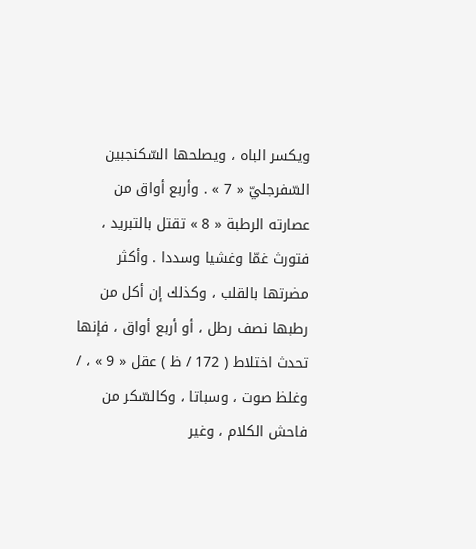ويكسر الباه ، ويصلحها السّكنجبين السّفرجليّ « 7 » . وأربع أواق من عصارته الرطبة « 8 » تقتل بالتبريد ، فتورث غمّا وغشيا وسددا . وأكثر مضرتها بالقلب ، وكذلك إن أكل من رطبها نصف رطل ، أو أربع أواق ، فإنها تحدث اختلاط ( 172 / ظ ) عقل « 9 » ، / وغلظ صوت ، وسباتا ، وكالسّكر من فاحش الكلام ، وغير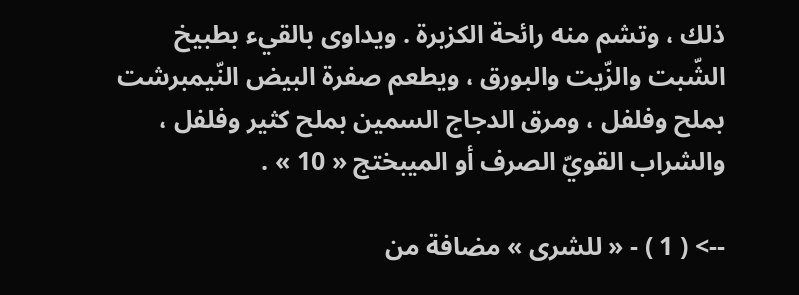ذلك ، وتشم منه رائحة الكزبرة . ويداوى بالقيء بطبيخ الشّبت والزّيت والبورق ، ويطعم صفرة البيض النّيمبرشت بملح وفلفل ، ومرق الدجاج السمين بملح كثير وفلفل ، والشراب القويّ الصرف أو الميبختج « 10 » .

--> ( 1 ) - « للشرى » مضافة من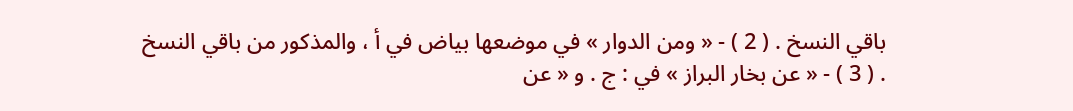باقي النسخ . ( 2 ) - « ومن الدوار » في موضعها بياض في أ ، والمذكور من باقي النسخ . ( 3 ) - « عن بخار البراز » في : ج . و « عن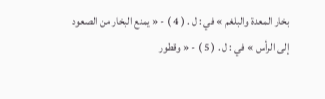بخار المعدة والبلغم » في : ل . ( 4 ) - « يمنع البخار من الصعود إلى الرأس » في : ل . ( 5 ) - « وقطور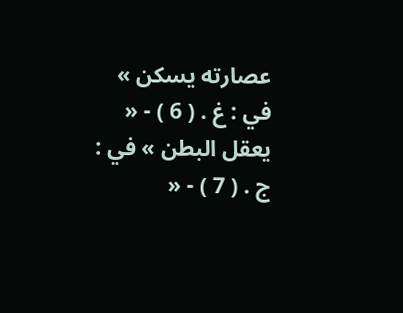عصارته يسكن » في : غ . ( 6 ) - « يعقل البطن » في : ج . ( 7 ) - «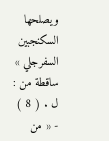ويصلحها السكنجبين السفرجلي » ساقطة من : ل . ( 8 ) - « من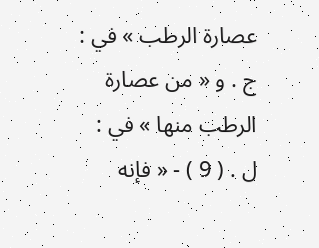عصارة الرطب » في : ج . و « من عصارة الرطب منها » في : ل . ( 9 ) - « فإنه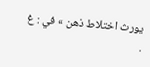يورث اختلاط ذهن » في : غ .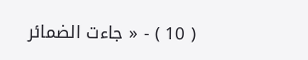( 10 ) - « جاءت الضمائر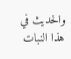والحديث في هذا النبات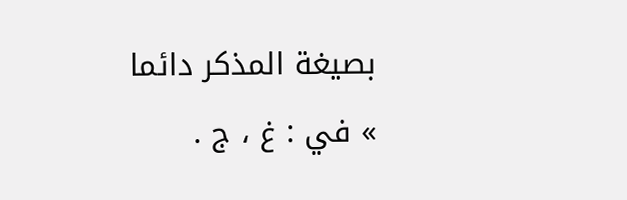بصيغة المذكر دائما » في : غ ، ج .